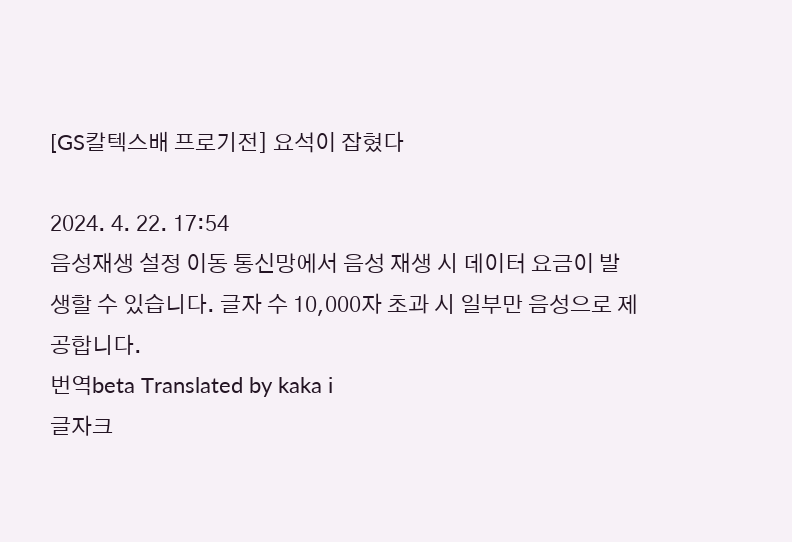[GS칼텍스배 프로기전] 요석이 잡혔다

2024. 4. 22. 17:54
음성재생 설정 이동 통신망에서 음성 재생 시 데이터 요금이 발생할 수 있습니다. 글자 수 10,000자 초과 시 일부만 음성으로 제공합니다.
번역beta Translated by kaka i
글자크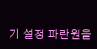기 설정 파란원을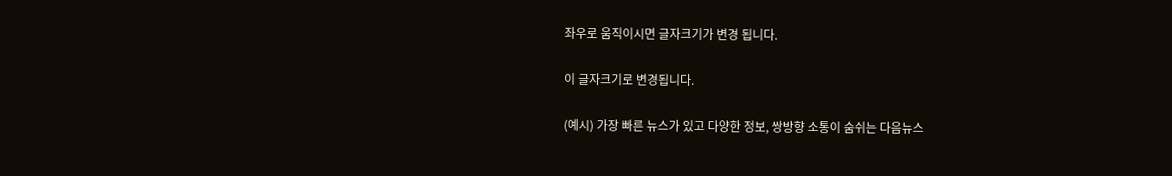좌우로 움직이시면 글자크기가 변경 됩니다.

이 글자크기로 변경됩니다.

(예시) 가장 빠른 뉴스가 있고 다양한 정보, 쌍방향 소통이 숨쉬는 다음뉴스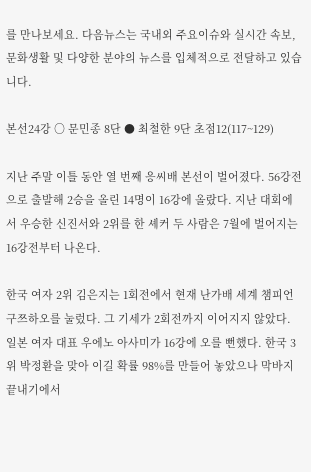를 만나보세요. 다음뉴스는 국내외 주요이슈와 실시간 속보, 문화생활 및 다양한 분야의 뉴스를 입체적으로 전달하고 있습니다.

본선24강 ○ 문민종 8단 ● 최철한 9단 초점12(117~129)

지난 주말 이틀 동안 열 번째 응씨배 본선이 벌어졌다. 56강전으로 출발해 2승을 올린 14명이 16강에 올랐다. 지난 대회에서 우승한 신진서와 2위를 한 셰커 두 사람은 7월에 벌어지는 16강전부터 나온다.

한국 여자 2위 김은지는 1회전에서 현재 난가배 세계 챔피언 구쯔하오를 눌렀다. 그 기세가 2회전까지 이어지지 않았다. 일본 여자 대표 우에노 아사미가 16강에 오를 뻔했다. 한국 3위 박정환을 맞아 이길 확률 98%를 만들어 놓았으나 막바지 끝내기에서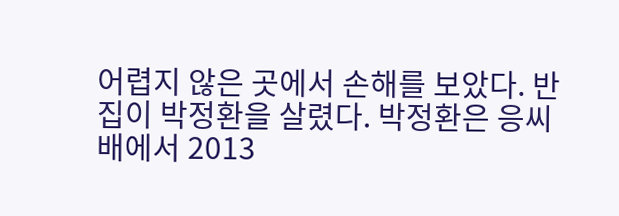어렵지 않은 곳에서 손해를 보았다. 반집이 박정환을 살렸다. 박정환은 응씨배에서 2013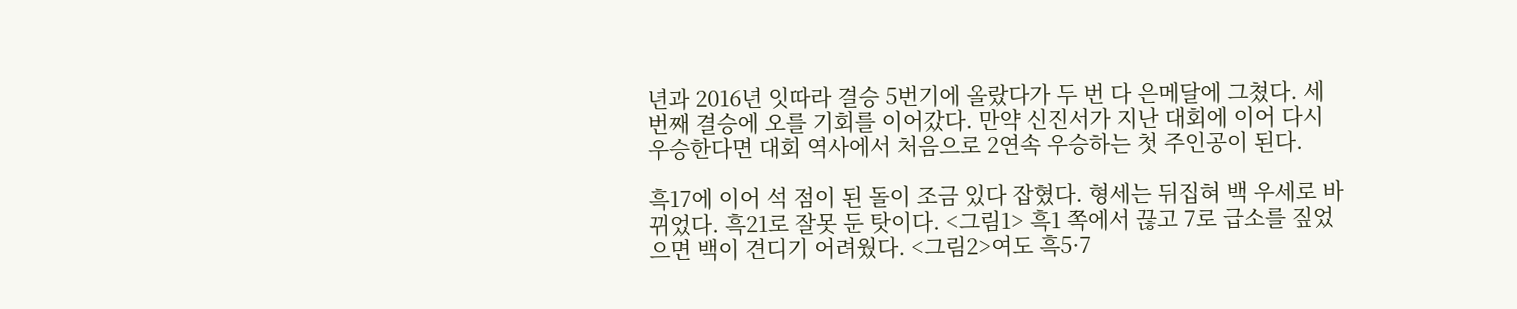년과 2016년 잇따라 결승 5번기에 올랐다가 두 번 다 은메달에 그쳤다. 세 번째 결승에 오를 기회를 이어갔다. 만약 신진서가 지난 대회에 이어 다시 우승한다면 대회 역사에서 처음으로 2연속 우승하는 첫 주인공이 된다.

흑17에 이어 석 점이 된 돌이 조금 있다 잡혔다. 형세는 뒤집혀 백 우세로 바뀌었다. 흑21로 잘못 둔 탓이다. <그림1> 흑1 쪽에서 끊고 7로 급소를 짚었으면 백이 견디기 어려웠다. <그림2>여도 흑5·7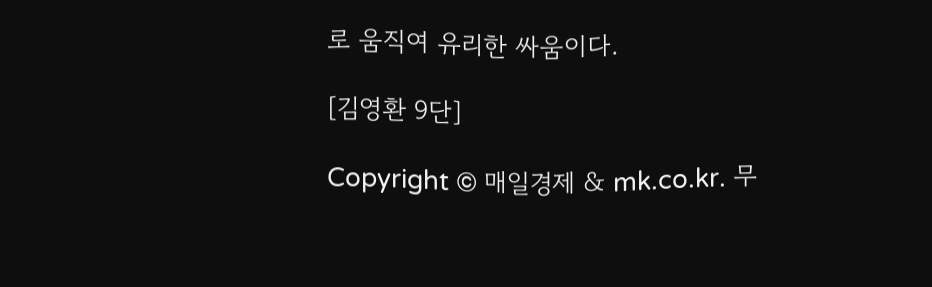로 움직여 유리한 싸움이다.

[김영환 9단]

Copyright © 매일경제 & mk.co.kr. 무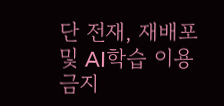단 전재, 재배포 및 AI학습 이용 금지